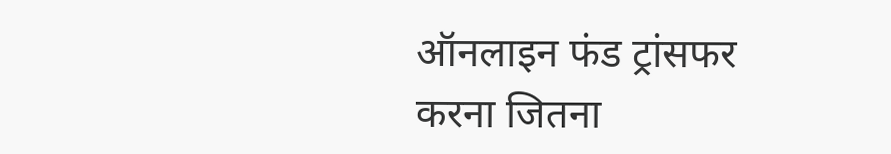ऑनलाइन फंड ट्रांसफर करना जितना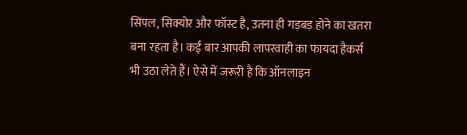सिंपल, सिक्योर और फॉस्ट है, उतना ही गड़बड़ होने का खतरा बना रहता है। कई बार आपकी लापरवाही का फायदा हैकर्स भी उठा लेते हैं। ऐसे में जरूरी है कि ऑनलाइन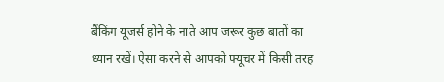बैंकिंग यूजर्स होने के नाते आप जरूर कुछ बातों का ध्यान रखें। ऐसा करने से आपको फ्यूचर में किसी तरह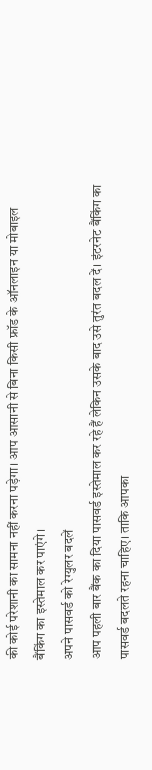की कोई परेशानी का सामना नहीं करना पड़ेगा। आप आसानी से बिना किसी फ्रॉड के ऑनलाइन या मोबाइल बैंकिंग का इस्तेमाल कर पाएंगे।
अपने पासवर्ड को रेग्युलर बदलें
आप पहली बार बैंक का दिया पासवर्ड इस्तेमाल कर रहे हैं लेकिन उसके बाद उसे तुरंत बदल दें। इंटरनेट बैंकिंग का पासवर्ड बदलते रहना चाहिए। ताकि आपका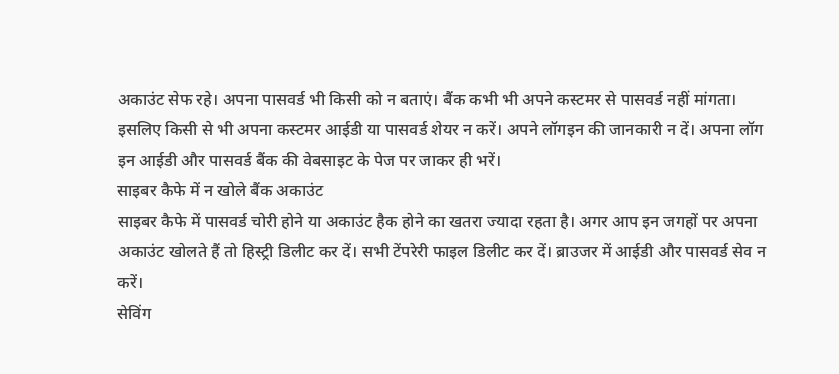अकाउंट सेफ रहे। अपना पासवर्ड भी किसी को न बताएं। बैंक कभी भी अपने कस्टमर से पासवर्ड नहीं मांगता। इसलिए किसी से भी अपना कस्टमर आईडी या पासवर्ड शेयर न करें। अपने लॉगइन की जानकारी न दें। अपना लॉग इन आईडी और पासवर्ड बैंक की वेबसाइट के पेज पर जाकर ही भरें।
साइबर कैफे में न खोले बैंक अकाउंट
साइबर कैफे में पासवर्ड चोरी होने या अकाउंट हैक होने का खतरा ज्यादा रहता है। अगर आप इन जगहों पर अपना अकाउंट खोलते हैं तो हिस्ट्री डिलीट कर दें। सभी टेंपरेरी फाइल डिलीट कर दें। ब्राउजर में आईडी और पासवर्ड सेव न करें।
सेविंग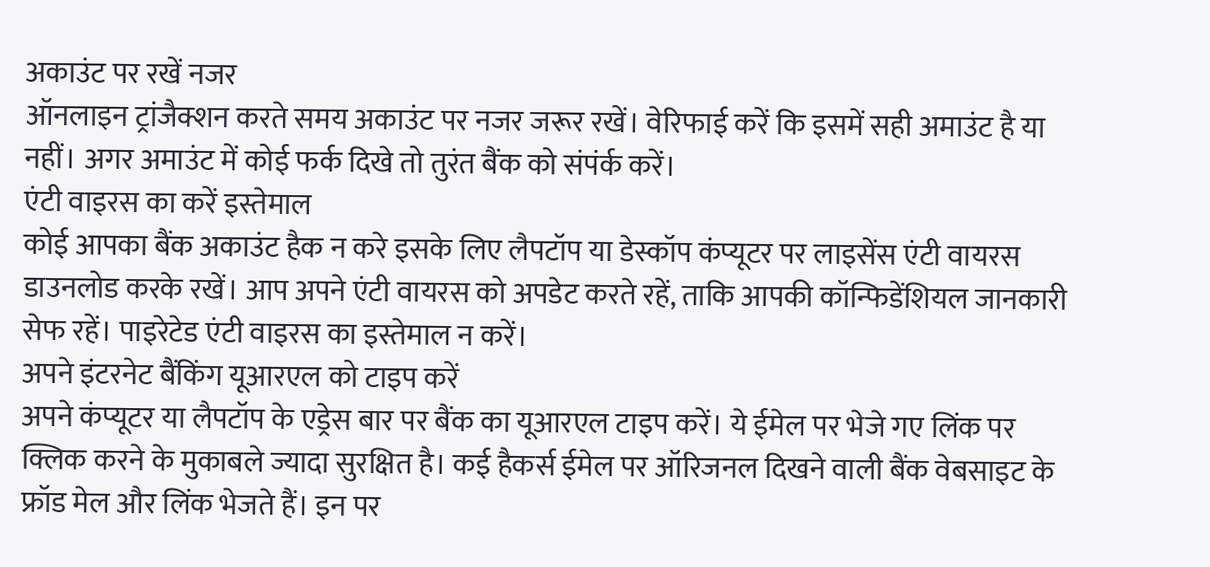अकाउंट पर रखें नजर
ऑनलाइन ट्रांजैक्शन करते समय अकाउंट पर नजर जरूर रखें। वेरिफाई करें कि इसमें सही अमाउंट है या नहीं। अगर अमाउंट में कोई फर्क दिखे तो तुरंत बैंक को संपंर्क करें।
एंटी वाइरस का करें इस्तेमाल
कोई आपका बैंक अकाउंट हैक न करे इसके लिए लैपटॉप या डेस्कॉप कंप्यूटर पर लाइसेंस एंटी वायरस डाउनलोड करके रखें। आप अपने एंटी वायरस को अपडेट करते रहें, ताकि आपकी कॉन्फिडेंशियल जानकारी सेफ रहें। पाइरेटेड एंटी वाइरस का इस्तेमाल न करें।
अपने इंटरनेट बैंकिंग यूआरएल को टाइप करें
अपने कंप्यूटर या लैपटॉप के एड्रेस बार पर बैंक का यूआरएल टाइप करें। ये ईमेल पर भेजे गए लिंक पर क्लिक करने के मुकाबले ज्यादा सुरक्षित है। कई हैकर्स ईमेल पर ऑरिजनल दिखने वाली बैंक वेबसाइट के फ्रॉड मेल और लिंक भेजते हैं। इन पर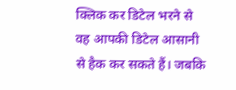क्लिक कर डिटेल भरने से वह आपकी डिटेल आसानी से हैक कर सकते हैं। जबकि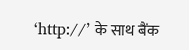‘http://’ के साथ बैंक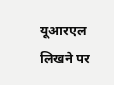यूआरएल लिखने पर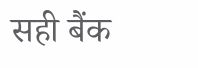सही बैंक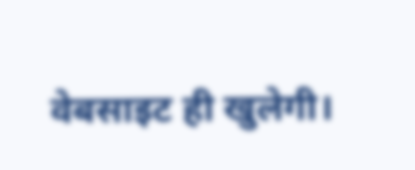वेबसाइट ही खुलेगी।